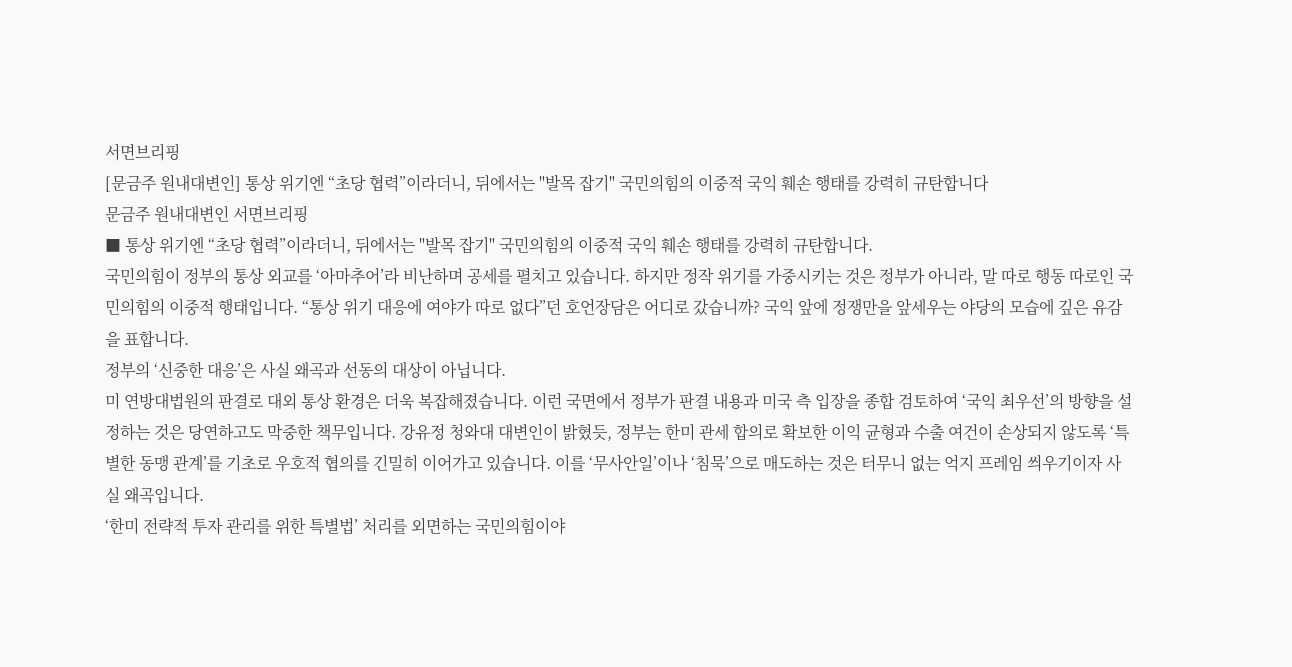서면브리핑
[문금주 원내대변인] 통상 위기엔 “초당 협력”이라더니, 뒤에서는 "발목 잡기" 국민의힘의 이중적 국익 훼손 행태를 강력히 규탄합니다
문금주 원내대변인 서면브리핑
■ 통상 위기엔 “초당 협력”이라더니, 뒤에서는 "발목 잡기" 국민의힘의 이중적 국익 훼손 행태를 강력히 규탄합니다.
국민의힘이 정부의 통상 외교를 ‘아마추어’라 비난하며 공세를 펼치고 있습니다. 하지만 정작 위기를 가중시키는 것은 정부가 아니라, 말 따로 행동 따로인 국민의힘의 이중적 행태입니다. “통상 위기 대응에 여야가 따로 없다”던 호언장담은 어디로 갔습니까? 국익 앞에 정쟁만을 앞세우는 야당의 모습에 깊은 유감을 표합니다.
정부의 ‘신중한 대응’은 사실 왜곡과 선동의 대상이 아닙니다.
미 연방대법원의 판결로 대외 통상 환경은 더욱 복잡해졌습니다. 이런 국면에서 정부가 판결 내용과 미국 측 입장을 종합 검토하여 ‘국익 최우선’의 방향을 설정하는 것은 당연하고도 막중한 책무입니다. 강유정 청와대 대변인이 밝혔듯, 정부는 한미 관세 합의로 확보한 이익 균형과 수출 여건이 손상되지 않도록 ‘특별한 동맹 관계’를 기초로 우호적 협의를 긴밀히 이어가고 있습니다. 이를 ‘무사안일’이나 ‘침묵’으로 매도하는 것은 터무니 없는 억지 프레임 씌우기이자 사실 왜곡입니다.
‘한미 전략적 투자 관리를 위한 특별법’ 처리를 외면하는 국민의힘이야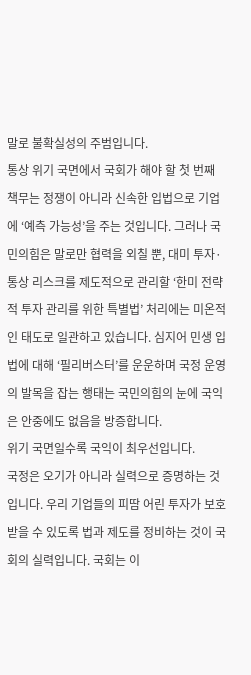말로 불확실성의 주범입니다.
통상 위기 국면에서 국회가 해야 할 첫 번째 책무는 정쟁이 아니라 신속한 입법으로 기업에 ‘예측 가능성’을 주는 것입니다. 그러나 국민의힘은 말로만 협력을 외칠 뿐, 대미 투자·통상 리스크를 제도적으로 관리할 ‘한미 전략적 투자 관리를 위한 특별법’ 처리에는 미온적인 태도로 일관하고 있습니다. 심지어 민생 입법에 대해 ‘필리버스터’를 운운하며 국정 운영의 발목을 잡는 행태는 국민의힘의 눈에 국익은 안중에도 없음을 방증합니다.
위기 국면일수록 국익이 최우선입니다.
국정은 오기가 아니라 실력으로 증명하는 것입니다. 우리 기업들의 피땀 어린 투자가 보호받을 수 있도록 법과 제도를 정비하는 것이 국회의 실력입니다. 국회는 이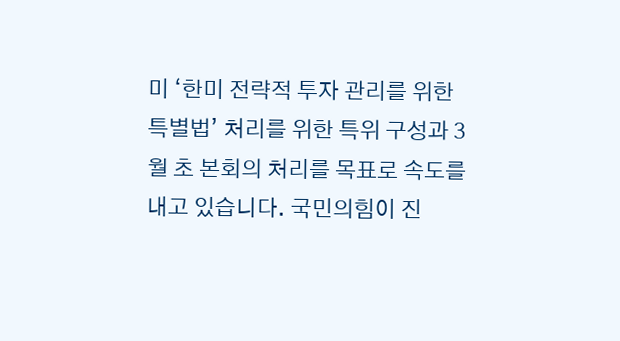미 ‘한미 전략적 투자 관리를 위한 특별법’ 처리를 위한 특위 구성과 3월 초 본회의 처리를 목표로 속도를 내고 있습니다. 국민의힘이 진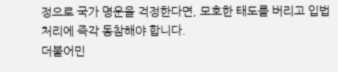정으로 국가 명운을 걱정한다면, 모호한 태도를 버리고 입법 처리에 즉각 동참해야 합니다.
더불어민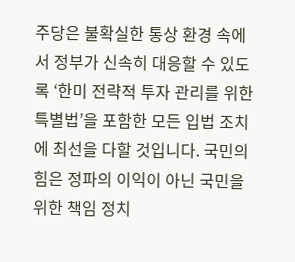주당은 불확실한 통상 환경 속에서 정부가 신속히 대응할 수 있도록 ‘한미 전략적 투자 관리를 위한 특별법’을 포함한 모든 입법 조치에 최선을 다할 것입니다. 국민의힘은 정파의 이익이 아닌 국민을 위한 책임 정치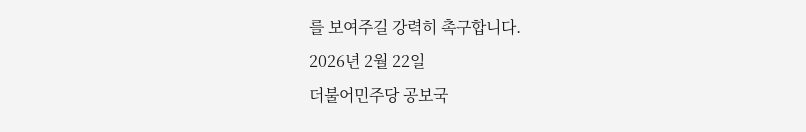를 보여주길 강력히 촉구합니다.
2026년 2월 22일
더불어민주당 공보국